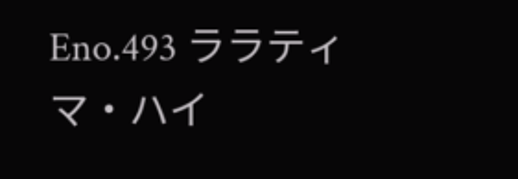Eno.493 ララティマ・ハイ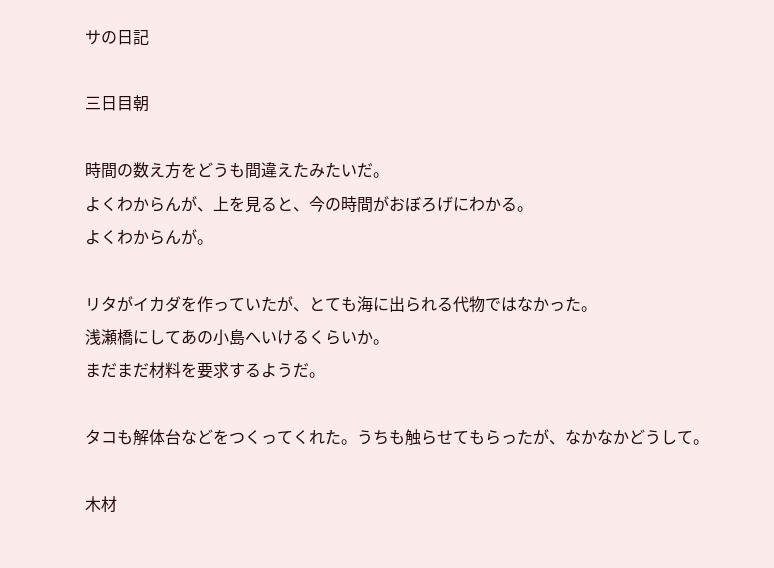サの日記

三日目朝

時間の数え方をどうも間違えたみたいだ。
よくわからんが、上を見ると、今の時間がおぼろげにわかる。
よくわからんが。

リタがイカダを作っていたが、とても海に出られる代物ではなかった。
浅瀬橋にしてあの小島へいけるくらいか。
まだまだ材料を要求するようだ。

タコも解体台などをつくってくれた。うちも触らせてもらったが、なかなかどうして。

木材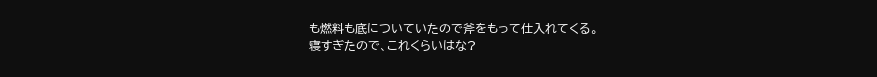も燃料も底についていたので斧をもって仕入れてくる。
寝すぎたので、これくらいはな?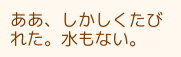ああ、しかしくたびれた。水もない。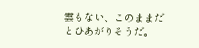雲もない、このままだとひあがりそうだ。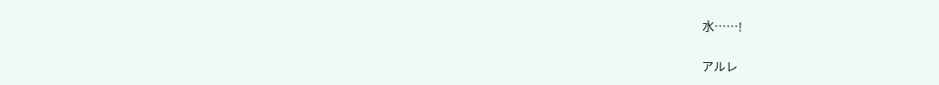水……!

アルレ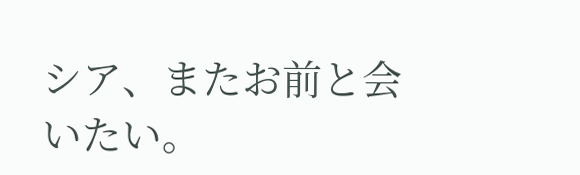シア、またお前と会いたい。